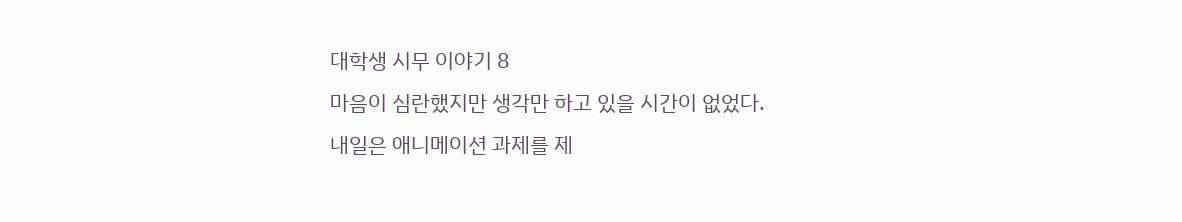대학생 시무 이야기 8
마음이 심란했지만 생각만 하고 있을 시간이 없었다.
내일은 애니메이션 과제를 제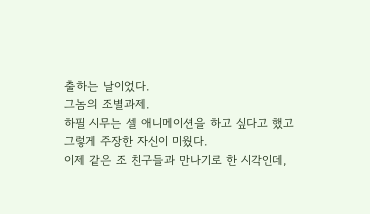출하는 날이었다.
그놈의 조별과제.
하필 시무는 셀 애니메이션을 하고 싶다고 했고
그렇게 주장한 자신이 미웠다.
이제 같은 조 친구들과 만나기로 한 시각인데,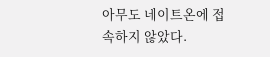아무도 네이트온에 접속하지 않았다.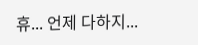휴... 언제 다하지...